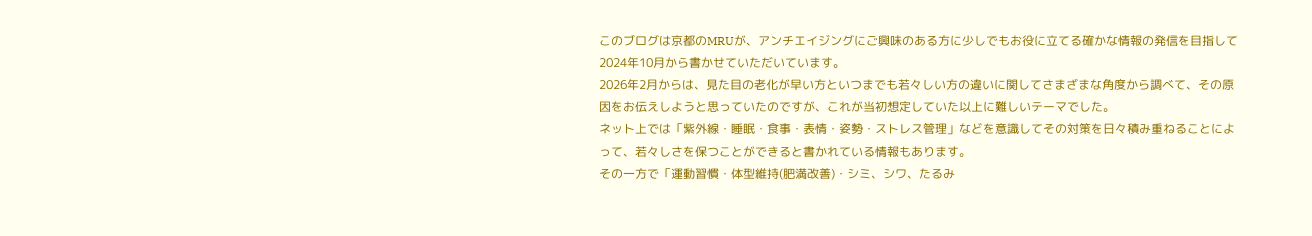このブログは京都のMRUが、アンチエイジングにご興味のある方に少しでもお役に立てる確かな情報の発信を目指して2024年10月から書かせていただいています。
2026年2月からは、見た目の老化が早い方といつまでも若々しい方の違いに関してさまざまな角度から調べて、その原因をお伝えしようと思っていたのですが、これが当初想定していた以上に難しいテーマでした。
ネット上では「紫外線・睡眠・食事・表情・姿勢・ストレス管理」などを意識してその対策を日々積み重ねることによって、若々しさを保つことができると書かれている情報もあります。
その一方で「運動習慣・体型維持(肥満改善)・シミ、シワ、たるみ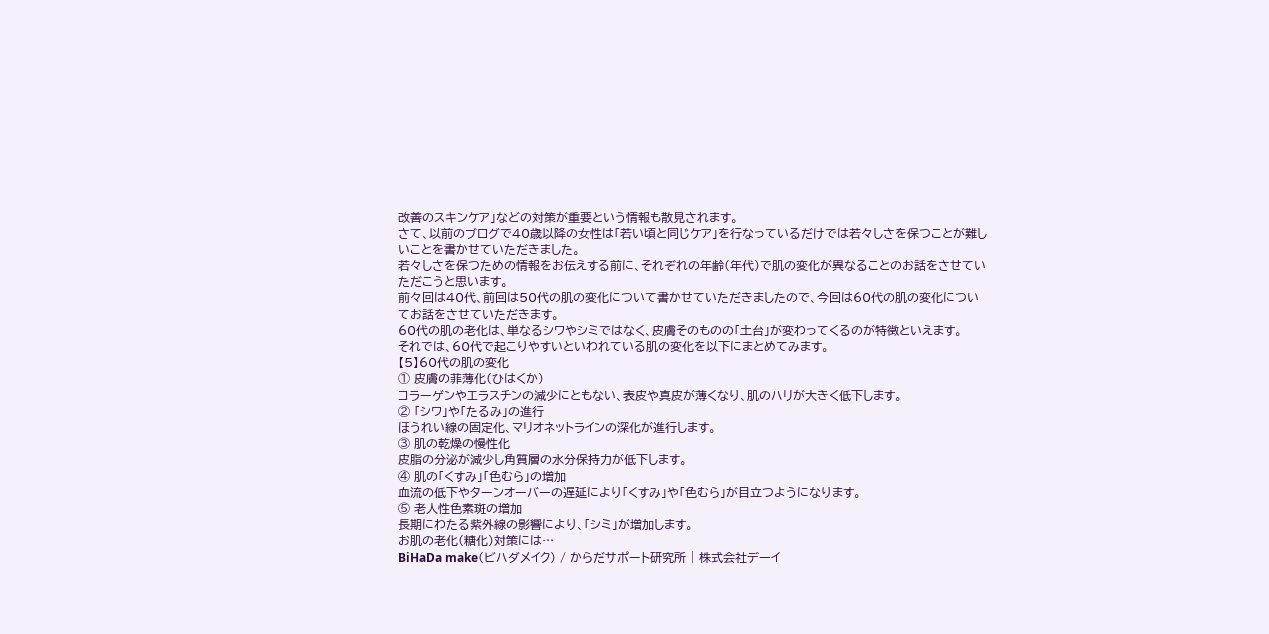改善のスキンケア」などの対策が重要という情報も散見されます。
さて、以前のブログで40歳以降の女性は「若い頃と同じケア」を行なっているだけでは若々しさを保つことが難しいことを書かせていただきました。
若々しさを保つための情報をお伝えする前に、それぞれの年齢(年代)で肌の変化が異なることのお話をさせていただこうと思います。
前々回は40代、前回は50代の肌の変化について書かせていただきましたので、今回は60代の肌の変化についてお話をさせていただきます。
60代の肌の老化は、単なるシワやシミではなく、皮膚そのものの「土台」が変わってくるのが特徴といえます。
それでは、60代で起こりやすいといわれている肌の変化を以下にまとめてみます。
【5】60代の肌の変化
① 皮膚の菲薄化(ひはくか)
コラーゲンやエラスチンの減少にともない、表皮や真皮が薄くなり、肌のハリが大きく低下します。
② 「シワ」や「たるみ」の進行
ほうれい線の固定化、マリオネットラインの深化が進行します。
③ 肌の乾燥の慢性化
皮脂の分泌が減少し角質層の水分保持力が低下します。
④ 肌の「くすみ」「色むら」の増加
血流の低下やターンオーバーの遅延により「くすみ」や「色むら」が目立つようになります。
⑤ 老人性色素斑の増加
長期にわたる紫外線の影響により、「シミ」が増加します。
お肌の老化(糖化)対策には…
BiHaDa make(ビハダメイク) / からだサポート研究所 | 株式会社デーイ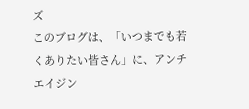ズ
このブログは、「いつまでも若くありたい皆さん」に、アンチエイジン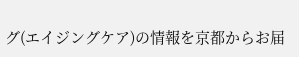グ(エイジングケア)の情報を京都からお届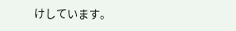けしています。